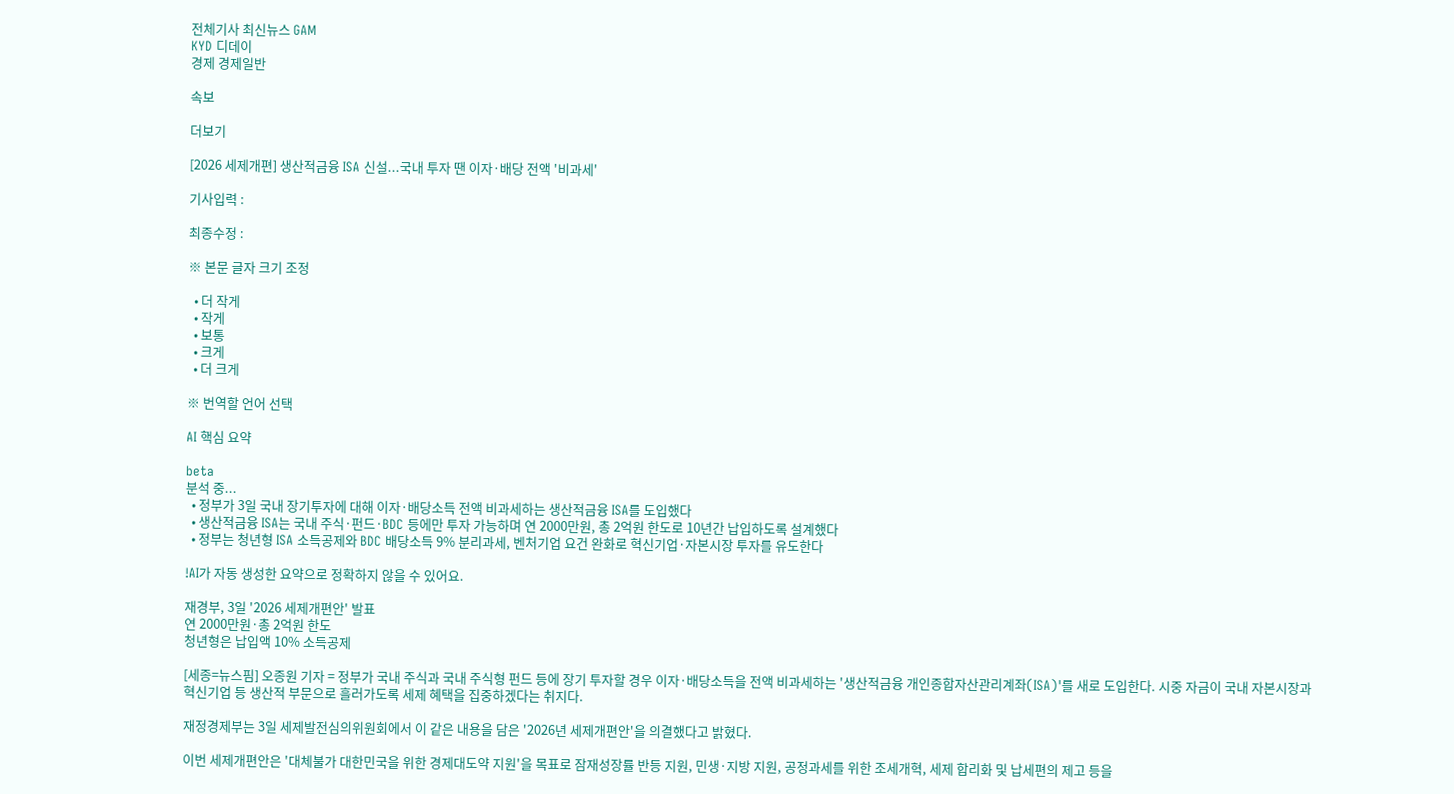전체기사 최신뉴스 GAM
KYD 디데이
경제 경제일반

속보

더보기

[2026 세제개편] 생산적금융 ISA 신설...국내 투자 땐 이자·배당 전액 '비과세'

기사입력 :

최종수정 :

※ 본문 글자 크기 조정

  • 더 작게
  • 작게
  • 보통
  • 크게
  • 더 크게

※ 번역할 언어 선택

AI 핵심 요약

beta
분석 중...
  • 정부가 3일 국내 장기투자에 대해 이자·배당소득 전액 비과세하는 생산적금융 ISA를 도입했다
  • 생산적금융 ISA는 국내 주식·펀드·BDC 등에만 투자 가능하며 연 2000만원, 총 2억원 한도로 10년간 납입하도록 설계했다
  • 정부는 청년형 ISA 소득공제와 BDC 배당소득 9% 분리과세, 벤처기업 요건 완화로 혁신기업·자본시장 투자를 유도한다

!AI가 자동 생성한 요약으로 정확하지 않을 수 있어요.

재경부, 3일 '2026 세제개편안' 발표
연 2000만원·총 2억원 한도
청년형은 납입액 10% 소득공제

[세종=뉴스핌] 오종원 기자 = 정부가 국내 주식과 국내 주식형 펀드 등에 장기 투자할 경우 이자·배당소득을 전액 비과세하는 '생산적금융 개인종합자산관리계좌(ISA)'를 새로 도입한다. 시중 자금이 국내 자본시장과 혁신기업 등 생산적 부문으로 흘러가도록 세제 혜택을 집중하겠다는 취지다.

재정경제부는 3일 세제발전심의위원회에서 이 같은 내용을 담은 '2026년 세제개편안'을 의결했다고 밝혔다.

이번 세제개편안은 '대체불가 대한민국을 위한 경제대도약 지원'을 목표로 잠재성장률 반등 지원, 민생·지방 지원, 공정과세를 위한 조세개혁, 세제 합리화 및 납세편의 제고 등을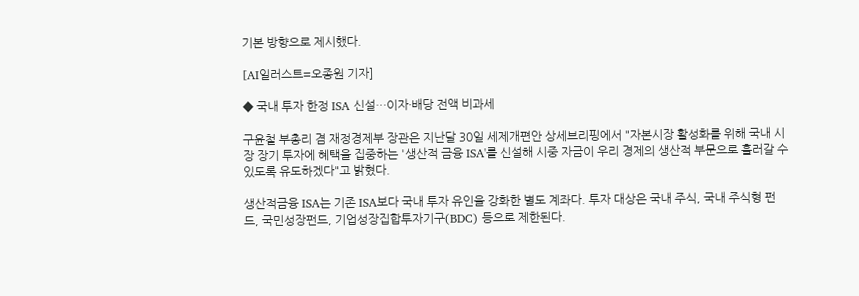기본 방향으로 제시했다.

[AI일러스트=오종원 기자]

◆ 국내 투자 한정 ISA 신설…이자·배당 전액 비과세

구윤철 부총리 겸 재정경제부 장관은 지난달 30일 세제개편안 상세브리핑에서 "자본시장 활성화를 위해 국내 시장 장기 투자에 혜택을 집중하는 '생산적 금융 ISA'를 신설해 시중 자금이 우리 경제의 생산적 부문으로 흘러갈 수 있도록 유도하겠다"고 밝혔다.

생산적금융 ISA는 기존 ISA보다 국내 투자 유인을 강화한 별도 계좌다. 투자 대상은 국내 주식, 국내 주식형 펀드, 국민성장펀드, 기업성장집합투자기구(BDC) 등으로 제한된다.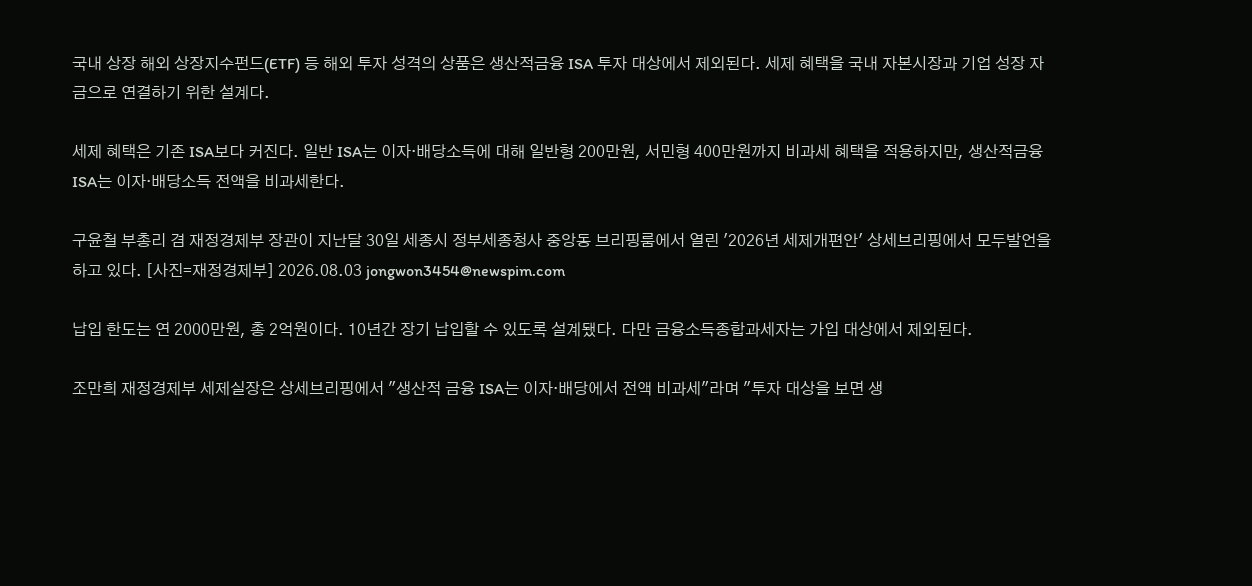국내 상장 해외 상장지수펀드(ETF) 등 해외 투자 성격의 상품은 생산적금융 ISA 투자 대상에서 제외된다. 세제 혜택을 국내 자본시장과 기업 성장 자금으로 연결하기 위한 설계다.

세제 혜택은 기존 ISA보다 커진다. 일반 ISA는 이자·배당소득에 대해 일반형 200만원, 서민형 400만원까지 비과세 혜택을 적용하지만, 생산적금융 ISA는 이자·배당소득 전액을 비과세한다.

구윤철 부총리 겸 재정경제부 장관이 지난달 30일 세종시 정부세종청사 중앙동 브리핑룸에서 열린 '2026년 세제개편안' 상세브리핑에서 모두발언을 하고 있다. [사진=재정경제부] 2026.08.03 jongwon3454@newspim.com

납입 한도는 연 2000만원, 총 2억원이다. 10년간 장기 납입할 수 있도록 설계됐다. 다만 금융소득종합과세자는 가입 대상에서 제외된다.

조만희 재정경제부 세제실장은 상세브리핑에서 "생산적 금융 ISA는 이자·배당에서 전액 비과세"라며 "투자 대상을 보면 생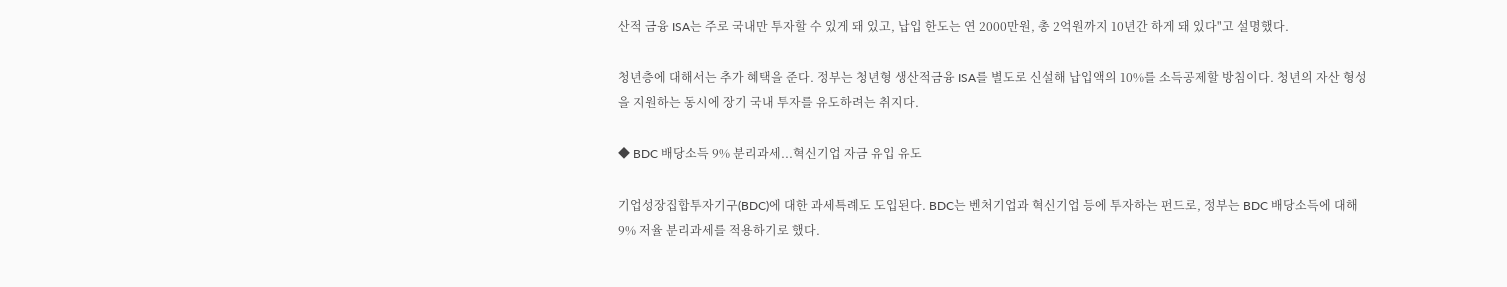산적 금융 ISA는 주로 국내만 투자할 수 있게 돼 있고, 납입 한도는 연 2000만원, 총 2억원까지 10년간 하게 돼 있다"고 설명했다.

청년층에 대해서는 추가 혜택을 준다. 정부는 청년형 생산적금융 ISA를 별도로 신설해 납입액의 10%를 소득공제할 방침이다. 청년의 자산 형성을 지원하는 동시에 장기 국내 투자를 유도하려는 취지다.

◆ BDC 배당소득 9% 분리과세...혁신기업 자금 유입 유도

기업성장집합투자기구(BDC)에 대한 과세특례도 도입된다. BDC는 벤처기업과 혁신기업 등에 투자하는 펀드로, 정부는 BDC 배당소득에 대해 9% 저율 분리과세를 적용하기로 했다.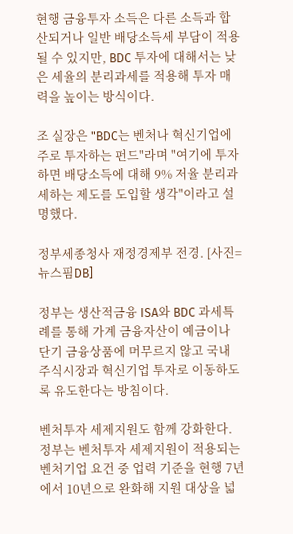현행 금융투자 소득은 다른 소득과 합산되거나 일반 배당소득세 부담이 적용될 수 있지만, BDC 투자에 대해서는 낮은 세율의 분리과세를 적용해 투자 매력을 높이는 방식이다.

조 실장은 "BDC는 벤처나 혁신기업에 주로 투자하는 펀드"라며 "여기에 투자하면 배당소득에 대해 9% 저율 분리과세하는 제도를 도입할 생각"이라고 설명했다.

정부세종청사 재정경제부 전경. [사진=뉴스핌DB]

정부는 생산적금융 ISA와 BDC 과세특례를 통해 가계 금융자산이 예금이나 단기 금융상품에 머무르지 않고 국내 주식시장과 혁신기업 투자로 이동하도록 유도한다는 방침이다.

벤처투자 세제지원도 함께 강화한다. 정부는 벤처투자 세제지원이 적용되는 벤처기업 요건 중 업력 기준을 현행 7년에서 10년으로 완화해 지원 대상을 넓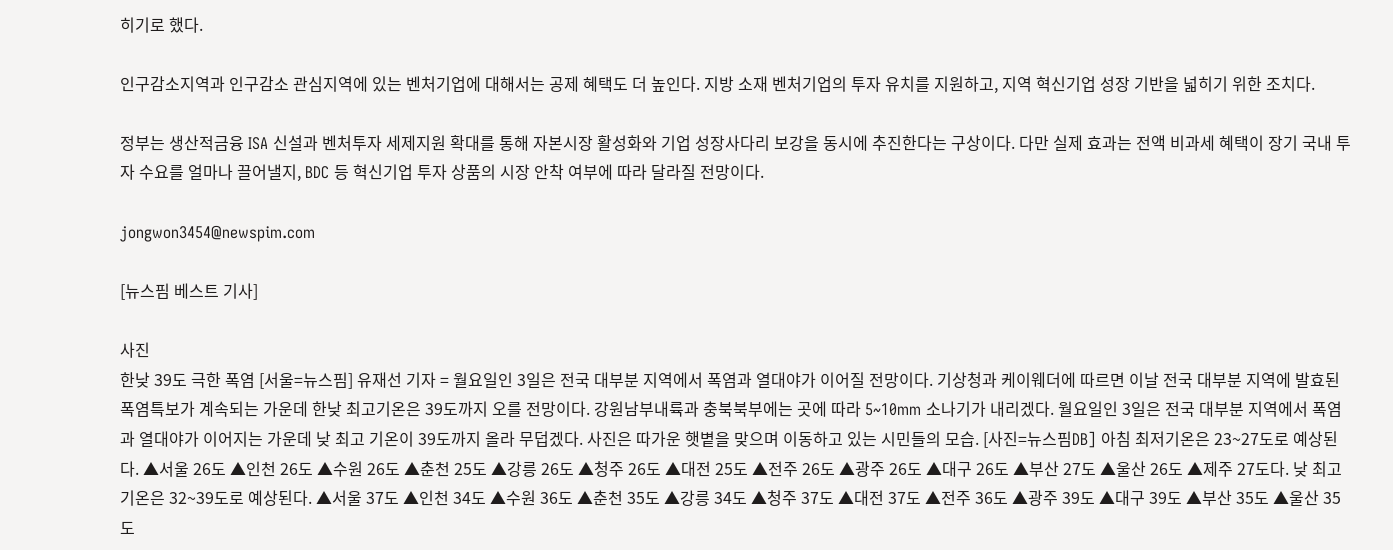히기로 했다.

인구감소지역과 인구감소 관심지역에 있는 벤처기업에 대해서는 공제 혜택도 더 높인다. 지방 소재 벤처기업의 투자 유치를 지원하고, 지역 혁신기업 성장 기반을 넓히기 위한 조치다.

정부는 생산적금융 ISA 신설과 벤처투자 세제지원 확대를 통해 자본시장 활성화와 기업 성장사다리 보강을 동시에 추진한다는 구상이다. 다만 실제 효과는 전액 비과세 혜택이 장기 국내 투자 수요를 얼마나 끌어낼지, BDC 등 혁신기업 투자 상품의 시장 안착 여부에 따라 달라질 전망이다.

jongwon3454@newspim.com

[뉴스핌 베스트 기사]

사진
한낮 39도 극한 폭염 [서울=뉴스핌] 유재선 기자 = 월요일인 3일은 전국 대부분 지역에서 폭염과 열대야가 이어질 전망이다. 기상청과 케이웨더에 따르면 이날 전국 대부분 지역에 발효된 폭염특보가 계속되는 가운데 한낮 최고기온은 39도까지 오를 전망이다. 강원남부내륙과 충북북부에는 곳에 따라 5~10mm 소나기가 내리겠다. 월요일인 3일은 전국 대부분 지역에서 폭염과 열대야가 이어지는 가운데 낮 최고 기온이 39도까지 올라 무덥겠다. 사진은 따가운 햇볕을 맞으며 이동하고 있는 시민들의 모습. [사진=뉴스핌DB] 아침 최저기온은 23~27도로 예상된다. ▲서울 26도 ▲인천 26도 ▲수원 26도 ▲춘천 25도 ▲강릉 26도 ▲청주 26도 ▲대전 25도 ▲전주 26도 ▲광주 26도 ▲대구 26도 ▲부산 27도 ▲울산 26도 ▲제주 27도다. 낮 최고기온은 32~39도로 예상된다. ▲서울 37도 ▲인천 34도 ▲수원 36도 ▲춘천 35도 ▲강릉 34도 ▲청주 37도 ▲대전 37도 ▲전주 36도 ▲광주 39도 ▲대구 39도 ▲부산 35도 ▲울산 35도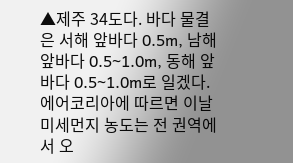▲제주 34도다. 바다 물결은 서해 앞바다 0.5m, 남해 앞바다 0.5~1.0m, 동해 앞바다 0.5~1.0m로 일겠다. 에어코리아에 따르면 이날 미세먼지 농도는 전 권역에서 오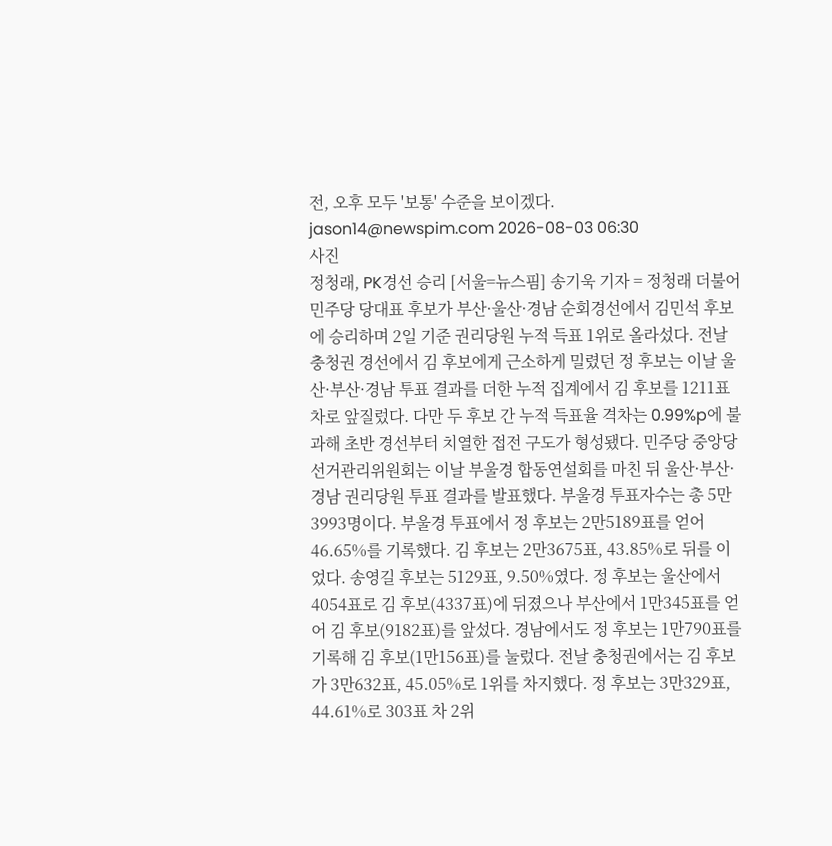전, 오후 모두 '보통' 수준을 보이겠다. jason14@newspim.com 2026-08-03 06:30
사진
정청래, PK경선 승리 [서울=뉴스핌] 송기욱 기자 = 정청래 더불어민주당 당대표 후보가 부산·울산·경남 순회경선에서 김민석 후보에 승리하며 2일 기준 권리당원 누적 득표 1위로 올라섰다. 전날 충청권 경선에서 김 후보에게 근소하게 밀렸던 정 후보는 이날 울산·부산·경남 투표 결과를 더한 누적 집계에서 김 후보를 1211표 차로 앞질렀다. 다만 두 후보 간 누적 득표율 격차는 0.99%p에 불과해 초반 경선부터 치열한 접전 구도가 형성됐다. 민주당 중앙당선거관리위원회는 이날 부울경 합동연설회를 마친 뒤 울산·부산·경남 권리당원 투표 결과를 발표했다. 부울경 투표자수는 총 5만3993명이다. 부울경 투표에서 정 후보는 2만5189표를 얻어 46.65%를 기록했다. 김 후보는 2만3675표, 43.85%로 뒤를 이었다. 송영길 후보는 5129표, 9.50%였다. 정 후보는 울산에서 4054표로 김 후보(4337표)에 뒤졌으나 부산에서 1만345표를 얻어 김 후보(9182표)를 앞섰다. 경남에서도 정 후보는 1만790표를 기록해 김 후보(1만156표)를 눌렀다. 전날 충청권에서는 김 후보가 3만632표, 45.05%로 1위를 차지했다. 정 후보는 3만329표, 44.61%로 303표 차 2위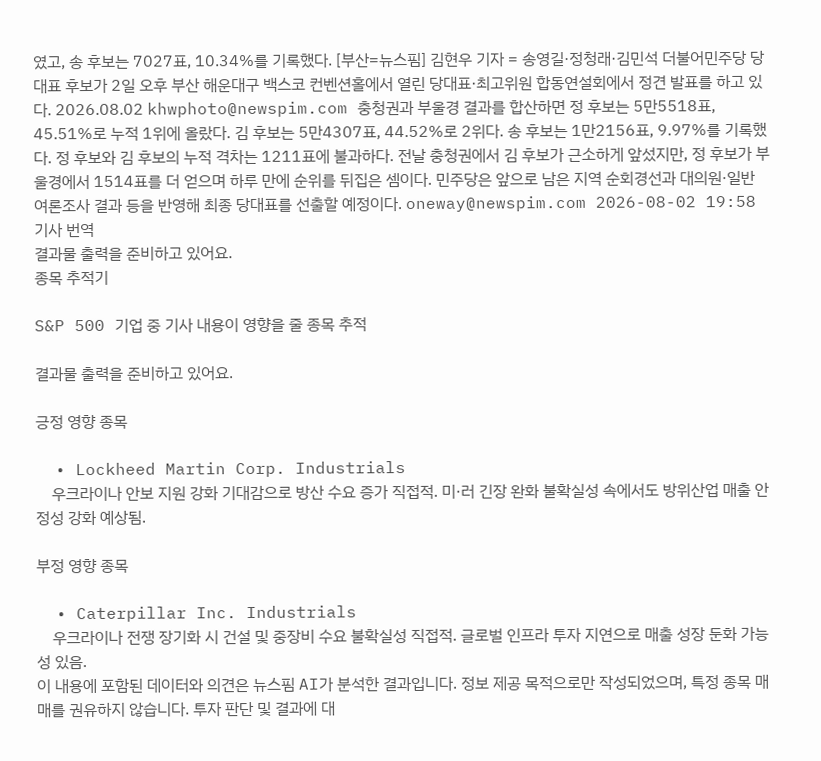였고, 송 후보는 7027표, 10.34%를 기록했다. [부산=뉴스핌] 김현우 기자 = 송영길·정청래·김민석 더불어민주당 당대표 후보가 2일 오후 부산 해운대구 백스코 컨벤션홀에서 열린 당대표·최고위원 합동연설회에서 정견 발표를 하고 있다. 2026.08.02 khwphoto@newspim.com 충청권과 부울경 결과를 합산하면 정 후보는 5만5518표, 45.51%로 누적 1위에 올랐다. 김 후보는 5만4307표, 44.52%로 2위다. 송 후보는 1만2156표, 9.97%를 기록했다. 정 후보와 김 후보의 누적 격차는 1211표에 불과하다. 전날 충청권에서 김 후보가 근소하게 앞섰지만, 정 후보가 부울경에서 1514표를 더 얻으며 하루 만에 순위를 뒤집은 셈이다. 민주당은 앞으로 남은 지역 순회경선과 대의원·일반 여론조사 결과 등을 반영해 최종 당대표를 선출할 예정이다. oneway@newspim.com 2026-08-02 19:58
기사 번역
결과물 출력을 준비하고 있어요.
종목 추적기

S&P 500 기업 중 기사 내용이 영향을 줄 종목 추적

결과물 출력을 준비하고 있어요.

긍정 영향 종목

  • Lockheed Martin Corp. Industrials
    우크라이나 안보 지원 강화 기대감으로 방산 수요 증가 직접적. 미·러 긴장 완화 불확실성 속에서도 방위산업 매출 안정성 강화 예상됨.

부정 영향 종목

  • Caterpillar Inc. Industrials
    우크라이나 전쟁 장기화 시 건설 및 중장비 수요 불확실성 직접적. 글로벌 인프라 투자 지연으로 매출 성장 둔화 가능성 있음.
이 내용에 포함된 데이터와 의견은 뉴스핌 AI가 분석한 결과입니다. 정보 제공 목적으로만 작성되었으며, 특정 종목 매매를 권유하지 않습니다. 투자 판단 및 결과에 대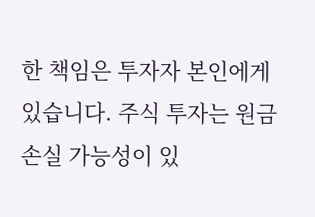한 책임은 투자자 본인에게 있습니다. 주식 투자는 원금 손실 가능성이 있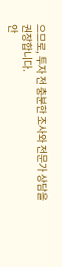으므로, 투자 전 충분한 조사와 전문가 상담을 권장합니다.
안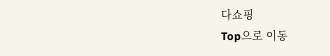다쇼핑
Top으로 이동